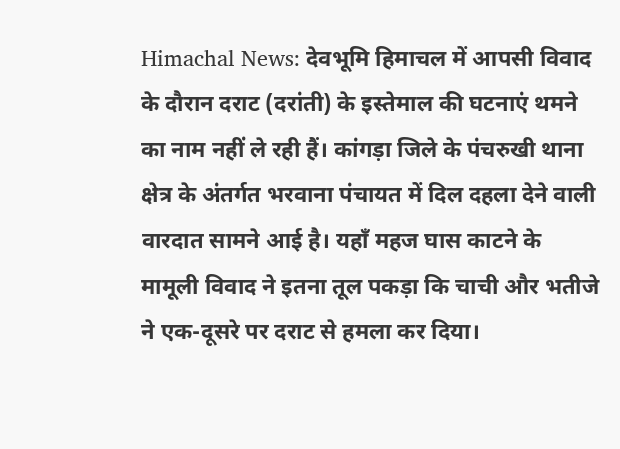Himachal News: देवभूमि हिमाचल में आपसी विवाद के दौरान दराट (दरांती) के इस्तेमाल की घटनाएं थमने का नाम नहीं ले रही हैं। कांगड़ा जिले के पंचरुखी थाना क्षेत्र के अंतर्गत भरवाना पंचायत में दिल दहला देने वाली वारदात सामने आई है। यहाँ महज घास काटने के मामूली विवाद ने इतना तूल पकड़ा कि चाची और भतीजे ने एक-दूसरे पर दराट से हमला कर दिया।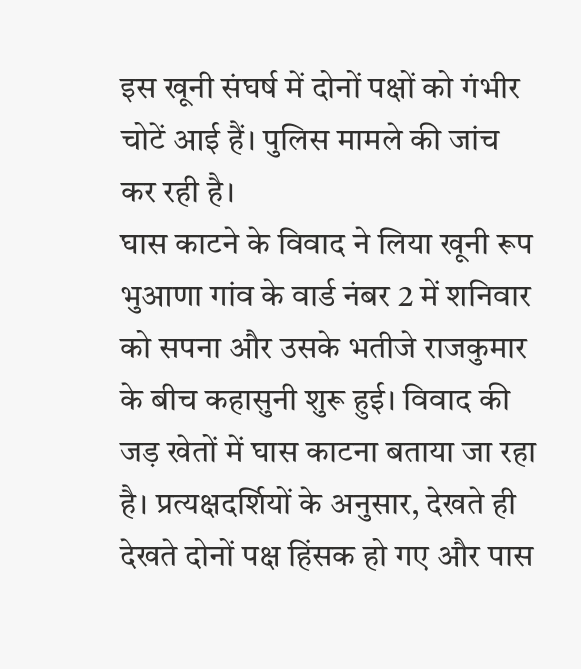इस खूनी संघर्ष में दोनों पक्षों को गंभीर चोटें आई हैं। पुलिस मामले की जांच कर रही है।
घास काटने के विवाद ने लिया खूनी रूप
भुआणा गांव के वार्ड नंबर 2 में शनिवार को सपना और उसके भतीजे राजकुमार के बीच कहासुनी शुरू हुई। विवाद की जड़ खेतों में घास काटना बताया जा रहा है। प्रत्यक्षदर्शियों के अनुसार, देखते ही देखते दोनों पक्ष हिंसक हो गए और पास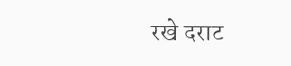रखे दराट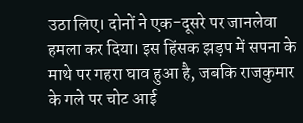उठा लिए। दोनों ने एक-दूसरे पर जानलेवा हमला कर दिया। इस हिंसक झड़प में सपना के माथे पर गहरा घाव हुआ है, जबकि राजकुमार के गले पर चोट आई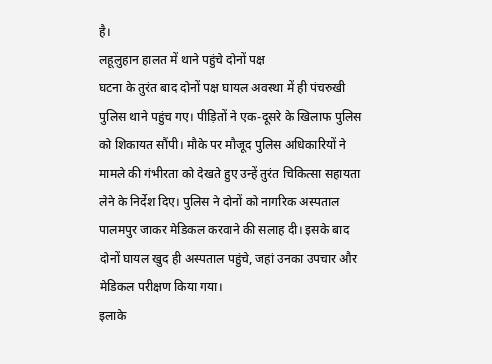है।
लहूलुहान हालत में थाने पहुंचे दोनों पक्ष
घटना के तुरंत बाद दोनों पक्ष घायल अवस्था में ही पंचरुखी पुलिस थाने पहुंच गए। पीड़ितों ने एक-दूसरे के खिलाफ पुलिस को शिकायत सौंपी। मौके पर मौजूद पुलिस अधिकारियों ने मामले की गंभीरता को देखते हुए उन्हें तुरंत चिकित्सा सहायता लेने के निर्देश दिए। पुलिस ने दोनों को नागरिक अस्पताल पालमपुर जाकर मेडिकल करवाने की सलाह दी। इसके बाद दोनों घायल खुद ही अस्पताल पहुंचे, जहां उनका उपचार और मेडिकल परीक्षण किया गया।
इलाके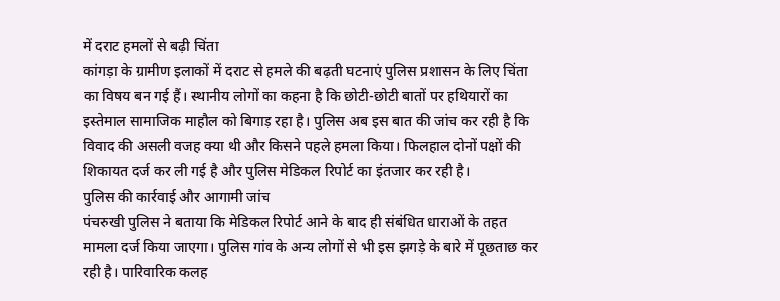में दराट हमलों से बढ़ी चिंता
कांगड़ा के ग्रामीण इलाकों में दराट से हमले की बढ़ती घटनाएं पुलिस प्रशासन के लिए चिंता का विषय बन गई हैं। स्थानीय लोगों का कहना है कि छोटी-छोटी बातों पर हथियारों का इस्तेमाल सामाजिक माहौल को बिगाड़ रहा है। पुलिस अब इस बात की जांच कर रही है कि विवाद की असली वजह क्या थी और किसने पहले हमला किया। फिलहाल दोनों पक्षों की शिकायत दर्ज कर ली गई है और पुलिस मेडिकल रिपोर्ट का इंतजार कर रही है।
पुलिस की कार्रवाई और आगामी जांच
पंचरुखी पुलिस ने बताया कि मेडिकल रिपोर्ट आने के बाद ही संबंधित धाराओं के तहत मामला दर्ज किया जाएगा। पुलिस गांव के अन्य लोगों से भी इस झगड़े के बारे में पूछताछ कर रही है। पारिवारिक कलह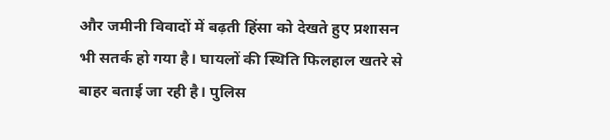और जमीनी विवादों में बढ़ती हिंसा को देखते हुए प्रशासन भी सतर्क हो गया है। घायलों की स्थिति फिलहाल खतरे से बाहर बताई जा रही है। पुलिस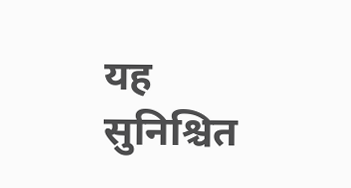यह सुनिश्चित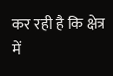कर रही है कि क्षेत्र में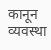कानून व्यवस्था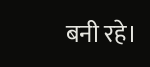बनी रहे।